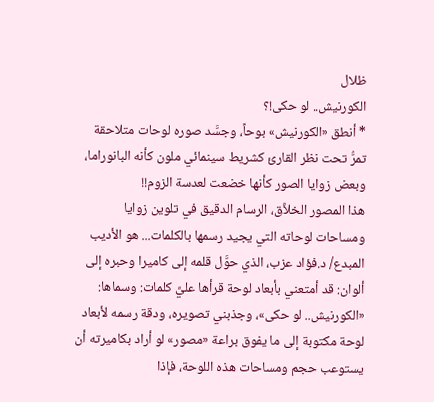ظلال
الكورنيش.. لو حكى!؟
* أنطق «الكورنيش» بوحاً، وجسَّد صوره لوحات متلاحقة تمرُّ تحت نظر القارئ كشريط سينمائي ملون كأنه البانوراما، وبعض زوايا الصور كأنها خضعت لعدسة الزوم!!
هذا المصور الخلاَّق، الرسام الدقيق في تلوين زوايا ومساحات لوحاته التي يجيد رسمها بالكلمات... هو الأديب المبدع/ د.فؤاد عزب، الذي حوَّل قلمه إلى كاميرا وحبره إلى ألوان: قد أمتعني بأبعاد لوحة قرأها عليَّ كلمات: وسماها: «الكورنيش.. لو حكى»، وجذبني تصويره، ودقة رسمه لأبعاد لوحة مكتوبة إلى ما يفوق براعة «مصور» لو أراد بكاميرته أن يستوعب حجم ومساحات هذه اللوحة، فإذا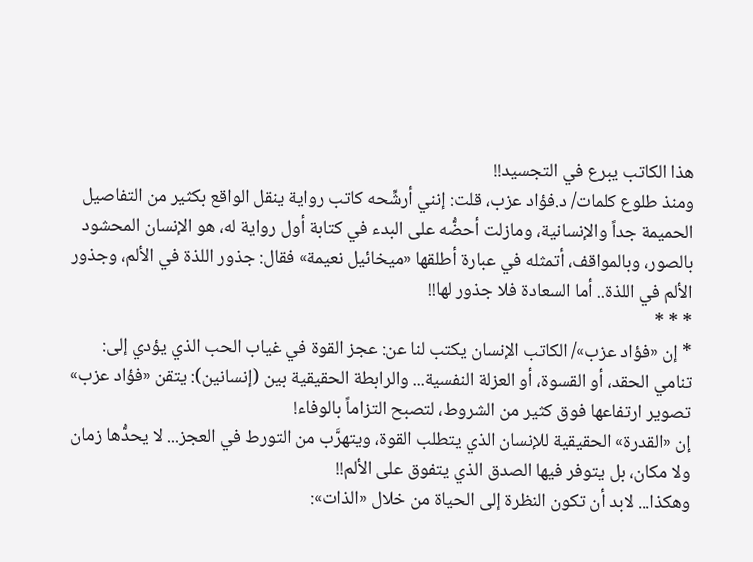هذا الكاتب يبرع في التجسيد!!
ومنذ طلوع كلمات/ د.فؤاد عزب، قلت: إنني أرشِّحه كاتب رواية ينقل الواقع بكثير من التفاصيل الحميمة جداً والإنسانية، ومازلت أحضُّه على البدء في كتابة أول رواية له، هو الإنسان المحشود بالصور، وبالمواقف، أتمثله في عبارة أطلقها «ميخائيل نعيمة» فقال: جذور اللذة في الألم، وجذور الألم في اللذة.. أما السعادة فلا جذور لها!!
* * *
* إن «فؤاد عزب»/ الكاتب الإنسان يكتب لنا عن: عجز القوة في غياب الحب الذي يؤدي إلى: تنامي الحقد، أو القسوة، أو العزلة النفسية... والرابطة الحقيقية بين (إنسانين): يتقن «فؤاد عزب» تصوير ارتفاعها فوق كثير من الشروط، لتصبح التزاماً بالوفاء!
إن «القدرة» الحقيقية للإنسان الذي يتطلب القوة، ويتهرَّب من التورط في العجز... لا يحدُّها زمان ولا مكان، بل يتوفر فيها الصدق الذي يتفوق على الألم!!
وهكذا... لابد أن تكون النظرة إلى الحياة من خلال «الذات»: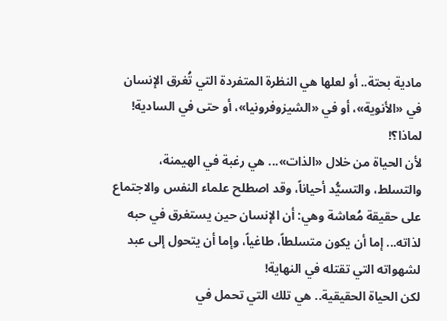مادية بحتة.. أو لعلها هي النظرة المتفردة التي تُغرق الإنسان في «الأنوية»، أو في «الشيزوفرونيا»، أو حتى في السادية!
لماذا؟!
لأن الحياة من خلال «الذات»... هي رغبة في الهيمنة، والتسلط، والتسيُّد أحياناً، وقد اصطلح علماء النفس والاجتماع على حقيقة مُعاشة وهي: أن الإنسان حين يستغرق في حبه لذاته... إما أن يكون متسلطاً، طاغياً، وإما أن يتحول إلى عبد لشهواته التي تقتله في النهاية!
لكن الحياة الحقيقية.. هي تلك التي تحمل في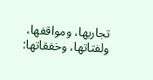تجاربها، ومواقفها، ولفتاتها، وخفقاتها: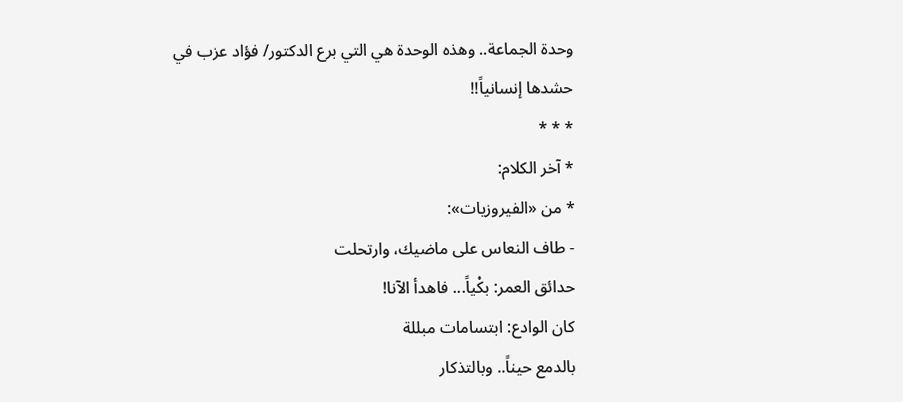وحدة الجماعة.. وهذه الوحدة هي التي برع الدكتور/ فؤاد عزب في حشدها إنسانياً!!
* * *
* آخر الكلام:
* من «الفيروزيات»:
- طاف النعاس على ماضيك، وارتحلت
حدائق العمر: بكْياً... فاهدأ الآنا!
كان الوادع: ابتسامات مبللة
بالدمع حيناً.. وبالتذكار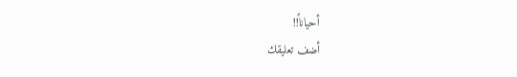أحياناً!!
أضف تعليقك